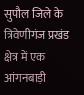सुपौल जिले के त्रिवेणीगंज प्रखंड क्षेत्र में एक आंगनबाड़ी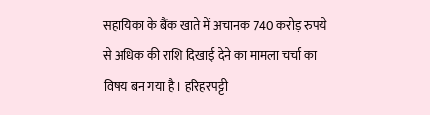सहायिका के बैंक खाते में अचानक 740 करोड़ रुपये से अधिक की राशि दिखाई देने का मामला चर्चा का विषय बन गया है। हरिहरपट्टी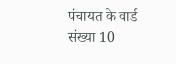पंचायत के वार्ड संख्या 10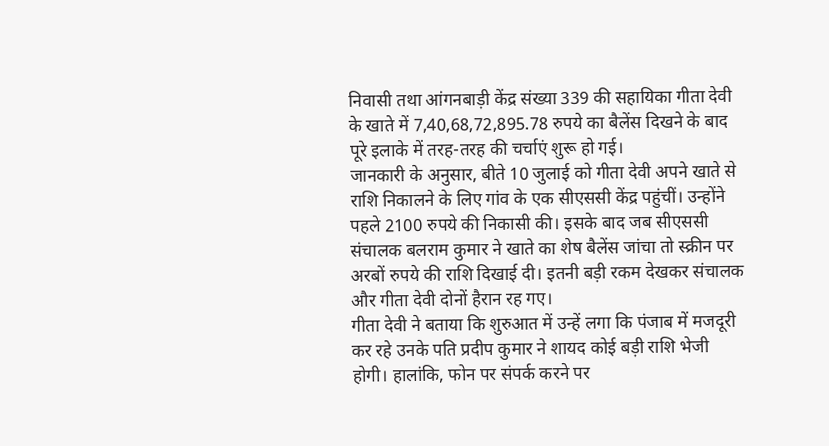निवासी तथा आंगनबाड़ी केंद्र संख्या 339 की सहायिका गीता देवी के खाते में 7,40,68,72,895.78 रुपये का बैलेंस दिखने के बाद पूरे इलाके में तरह-तरह की चर्चाएं शुरू हो गई।
जानकारी के अनुसार, बीते 10 जुलाई को गीता देवी अपने खाते से राशि निकालने के लिए गांव के एक सीएससी केंद्र पहुंचीं। उन्होंने पहले 2100 रुपये की निकासी की। इसके बाद जब सीएससी संचालक बलराम कुमार ने खाते का शेष बैलेंस जांचा तो स्क्रीन पर अरबों रुपये की राशि दिखाई दी। इतनी बड़ी रकम देखकर संचालक और गीता देवी दोनों हैरान रह गए।
गीता देवी ने बताया कि शुरुआत में उन्हें लगा कि पंजाब में मजदूरी कर रहे उनके पति प्रदीप कुमार ने शायद कोई बड़ी राशि भेजी होगी। हालांकि, फोन पर संपर्क करने पर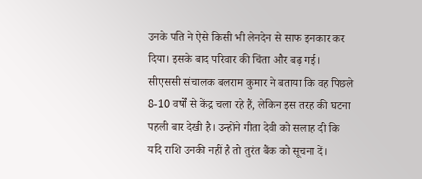उनके पति ने ऐसे किसी भी लेनदेन से साफ इनकार कर दिया। इसके बाद परिवार की चिंता और बढ़ गई।
सीएससी संचालक बलराम कुमार ने बताया कि वह पिछले 8-10 वर्षों से केंद्र चला रहे हैं, लेकिन इस तरह की घटना पहली बार देखी है। उन्होंने गीता देवी को सलाह दी कि यदि राशि उनकी नहीं है तो तुरंत बैंक को सूचना दें।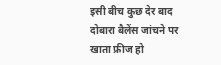इसी बीच कुछ देर बाद दोबारा बैलेंस जांचने पर खाता फ्रीज हो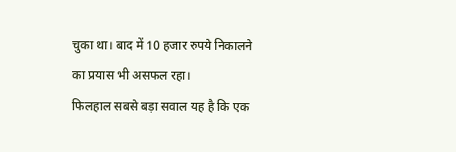चुका था। बाद में 10 हजार रुपये निकालने का प्रयास भी असफल रहा।
फिलहाल सबसे बड़ा सवाल यह है कि एक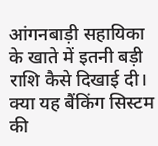आंगनबाड़ी सहायिका के खाते में इतनी बड़ी राशि कैसे दिखाई दी। क्या यह बैंकिंग सिस्टम की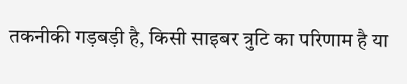तकनीकी गड़बड़ी है, किसी साइबर त्रुटि का परिणाम है या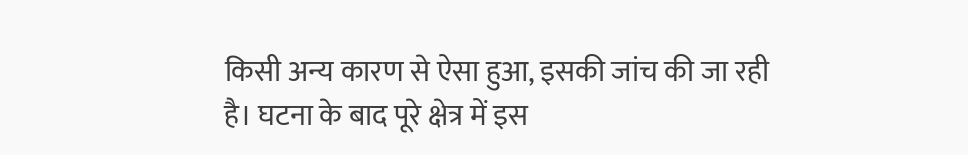किसी अन्य कारण से ऐसा हुआ, इसकी जांच की जा रही है। घटना के बाद पूरे क्षेत्र में इस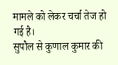मामले को लेकर चर्चा तेज हो गई है।
सुपौल से कुणाल कुमार की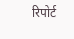रिपोर्ट